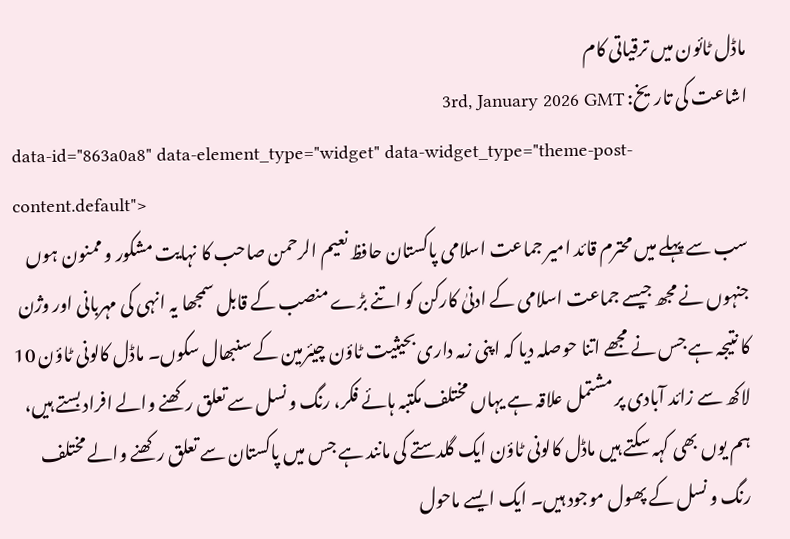ماڈل ٹائون میں ترقیاتی کام
اشاعت کی تاریخ: 3rd, January 2026 GMT
data-id="863a0a8" data-element_type="widget" data-widget_type="theme-post-content.default">
سب سے پہلے میں محترم قائد امیر جماعت اسلامی پاکستان حافظ نعیم الرحمن صاحب کا نہایت مشکور و ممنون ہوں جنہوں نے مجھ جیسے جماعت اسلامی کے ادنیٰ کارکن کو اتنے بڑے منصب کے قابل سمجھا یہ انہی کی مہربانی اور وژن کا نتیجہ ہے جس نے مجھے اتنا حوصلہ دیا کہ اپنی زمہ داری بحیثیت ٹاؤن چیئرمین کے سنبھال سکوں۔ ماڈل کالونی ٹاؤن 10 لاکھ سے زائد آبادی پر مشتمل علاقہ ہے یہاں مختلف مکتبہ ہائے فکر، رنگ و نسل سے تعلق رکھنے والے افراد بستے ہیں، ہم یوں بھی کہہ سکتے ہیں ماڈل کالونی ٹاؤن ایک گلدستے کی مانند ہے جس میں پاکستان سے تعلق رکھنے والے مختلف رنگ و نسل کے پھول موجود ہیں۔ ایک ایسے ماحول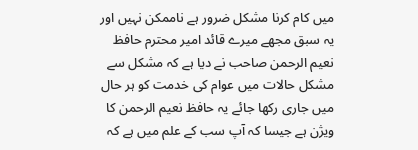میں کام کرنا مشکل ضرور ہے ناممکن نہیں اور یہ سبق مجھے میرے قائد امیر محترم حافظ نعیم الرحمن صاحب نے دیا ہے کہ مشکل سے مشکل حالات میں عوام کی خدمت کو ہر حال میں جاری رکھا جائے یہ حافظ نعیم الرحمن کا ویژن ہے جیسا کہ آپ سب کے علم میں ہے کہ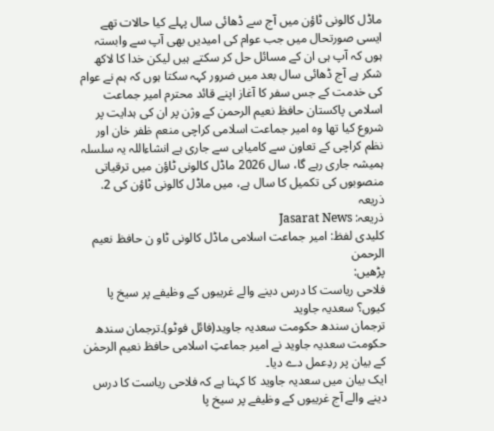ماڈل کالونی ٹاؤن میں آج سے ڈھائی سال پہلے کیا حالات تھے ایسی صورتحال میں جب عوام کی امیدیں بھی آپ سے وابستہ ہوں کہ آپ ہی ان کے مسائل حل کر سکتے ہیں لیکن خدا کا لاکھ شکر ہے آج ڈھائی سال بعد میں ضرور کہہ سکتا ہوں کہ ہم نے عوام کی خدمت کے جس سفر کا آغاز اپنے قائد محترم امیر جماعت اسلامی پاکستان حافظ نعیم الرحمن کے وژن پر ان کی ہدایت پر شروع کیا تھا وہ امیر جماعت اسلامی کراچی منعم ظفر خان اور نظم کراچی کے تعاون سے کامیابی سے جاری ہے انشاءاللہ یہ سلسلہ ہمیشہ جاری رہے گا، سال 2026 ماڈل کالونی ٹاؤن میں ترقیاتی منصوبوں کی تکمیل کا سال ہے، میں ماڈل کالونی ٹاؤن کی 2.
ذریعہ
ذریعہ: Jasarat News
کلیدی لفظ: امیر جماعت اسلامی ماڈل کالونی ٹاو ن حافظ نعیم الرحمن
پڑھیں:
فلاحی ریاست کا درس دینے والے غریبوں کے وظیفے پر سیخ پا کیوں؟ سعدیہ جاوید
ترجمان سندھ حکومت سعدیہ جاوید(فائل فوٹو)۔ترجمان سندھ حکومت سعدیہ جاوید نے امیر جماعتِ اسلامی حافظ نعیم الرحمٰن کے بیان پر ردِعمل دے دیا۔
ایک بیان میں سعدیہ جاوید کا کہنا ہے کہ فلاحی ریاست کا درس دینے والے آج غریبوں کے وظیفے پر سیخ پا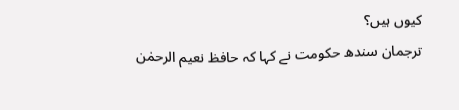کیوں ہیں؟
ترجمان سندھ حکومت نے کہا کہ حافظ نعیم الرحمٰن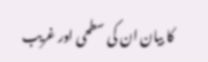کا بیان ان کی سطحی اور غریب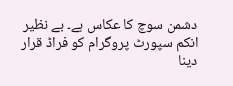دشمن سوچ کا عکاس ہے۔ بے نظیر انکم سپورٹ پروگرام کو فراڈ قرار دینا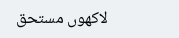لاکھوں مستحق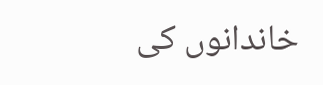خاندانوں کی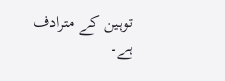توہین کے مترادف ہے۔